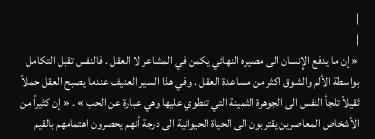|
|
« إن ما يدفع الإِنسان الى مصيره النهائي يكمن في المشاعر لا العقل . فالنفس تقبل التكامل بواسطة الألم والشوق اكثر من مساعدة العقل . وفي هذا السير العنيف عندما يصبح العقل حملاً ثقيلاً تلجأ النفس الى الجوهرة الثمينة التي تنطوي عليها وهي عبارة عن الحب » . « إن كثيراً من الأشخاص المعاصرين يقتربون الى الحياة الحيوانية الى درجة أنهم يحصرون اهتمامهم بالقيم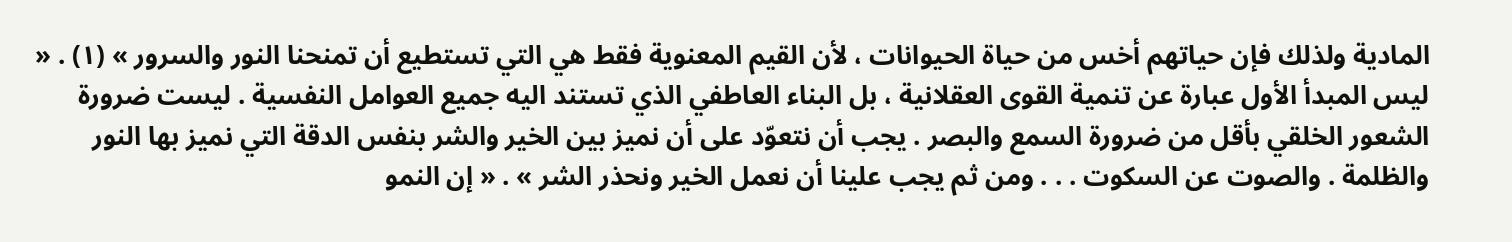المادية ولذلك فإن حياتهم أخس من حياة الحيوانات ، لأن القيم المعنوية فقط هي التي تستطيع أن تمنحنا النور والسرور » (١) . « ليس المبدأ الأول عبارة عن تنمية القوى العقلانية ، بل البناء العاطفي الذي تستند اليه جميع العوامل النفسية . ليست ضرورة الشعور الخلقي بأقل من ضرورة السمع والبصر . يجب أن نتعوّد على أن نميز بين الخير والشر بنفس الدقة التي نميز بها النور والظلمة . والصوت عن السكوت . . . ومن ثم يجب علينا أن نعمل الخير ونحذر الشر » . « إن النمو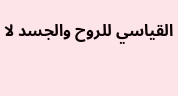القياسي للروح والجسد لا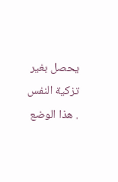يحصل بغير تزكية النفس . هذا الوضع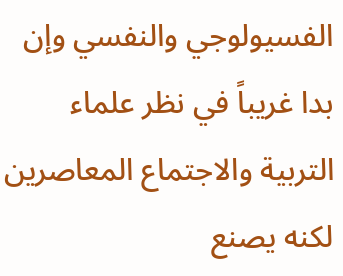الفسيولوجي والنفسي وإن بدا غريباً في نظر علماء التربية والاجتماع المعاصرين لكنه يصنع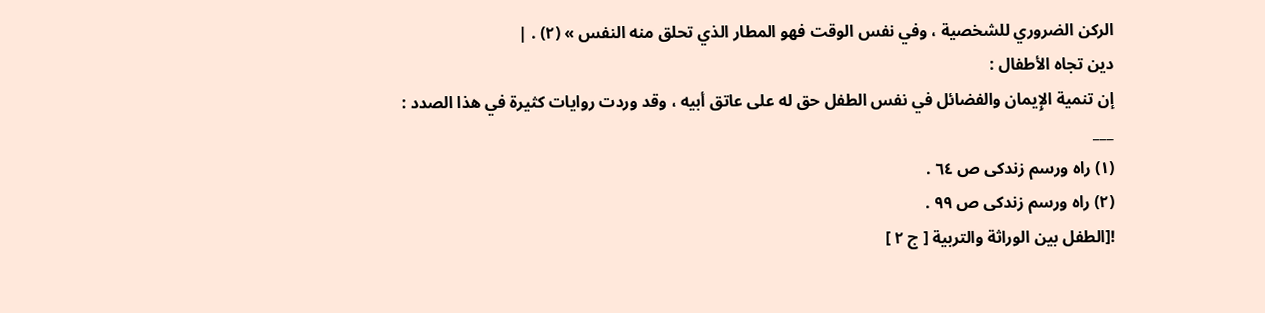الركن الضروري للشخصية ، وفي نفس الوقت فهو المطار الذي تحلق منه النفس » (٢) . |
دين تجاه الأطفال :
إن تنمية الإِيمان والفضائل في نفس الطفل حق له على عاتق أبيه ، وقد وردت روايات كثيرة في هذا الصدد :
___
(١) راه ورسم زندكى ص ٦٤ .
(٢) راه ورسم زندكى ص ٩٩ .
![الطفل بين الوراثة والتربية [ ج ٢ ]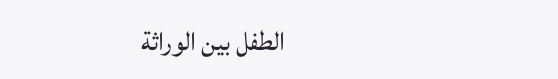الطفل بين الوراثة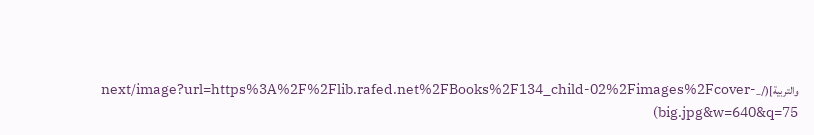والتربية](/_next/image?url=https%3A%2F%2Flib.rafed.net%2FBooks%2F134_child-02%2Fimages%2Fcover-big.jpg&w=640&q=75)